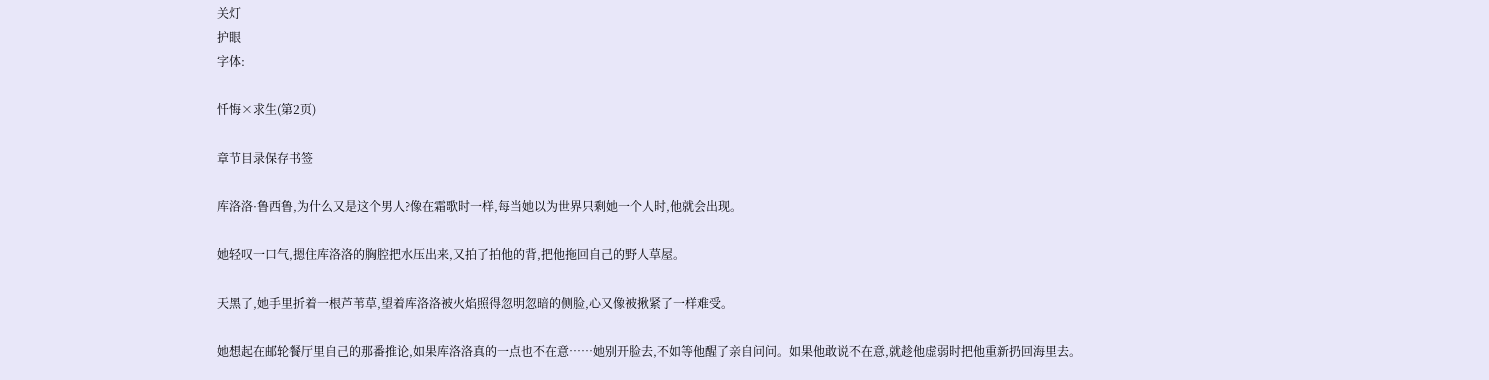关灯
护眼
字体:

忏悔×求生(第2页)

章节目录保存书签

库洛洛·鲁西鲁,为什么又是这个男人?像在霜歌时一样,每当她以为世界只剩她一个人时,他就会出现。

她轻叹一口气,摁住库洛洛的胸腔把水压出来,又拍了拍他的背,把他拖回自己的野人草屋。

天黑了,她手里折着一根芦苇草,望着库洛洛被火焰照得忽明忽暗的侧脸,心又像被揪紧了一样难受。

她想起在邮轮餐厅里自己的那番推论,如果库洛洛真的一点也不在意……她别开脸去,不如等他醒了亲自问问。如果他敢说不在意,就趁他虚弱时把他重新扔回海里去。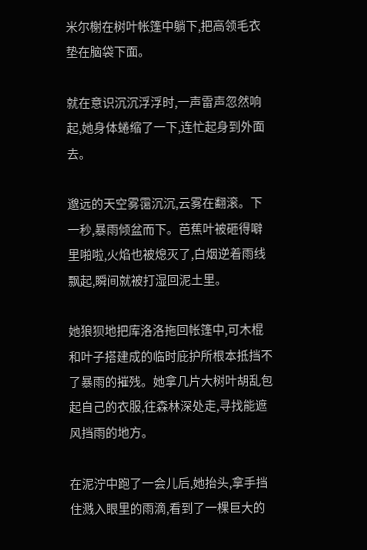米尔榭在树叶帐篷中躺下,把高领毛衣垫在脑袋下面。

就在意识沉沉浮浮时,一声雷声忽然响起,她身体蜷缩了一下,连忙起身到外面去。

邈远的天空雾霭沉沉,云雾在翻滚。下一秒,暴雨倾盆而下。芭蕉叶被砸得噼里啪啦,火焰也被熄灭了,白烟逆着雨线飘起,瞬间就被打湿回泥土里。

她狼狈地把库洛洛拖回帐篷中,可木棍和叶子搭建成的临时庇护所根本抵挡不了暴雨的摧残。她拿几片大树叶胡乱包起自己的衣服,往森林深处走,寻找能遮风挡雨的地方。

在泥泞中跑了一会儿后,她抬头,拿手挡住溅入眼里的雨滴,看到了一棵巨大的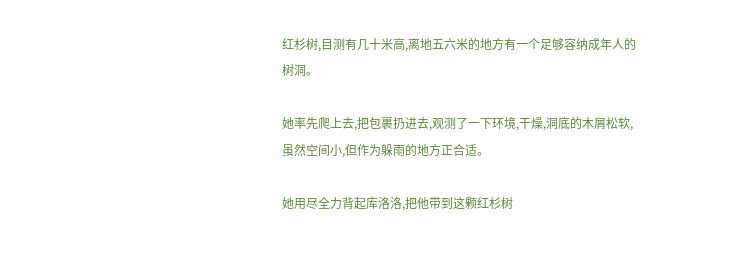红杉树,目测有几十米高,离地五六米的地方有一个足够容纳成年人的树洞。

她率先爬上去,把包裹扔进去,观测了一下环境,干燥,洞底的木屑松软,虽然空间小,但作为躲雨的地方正合适。

她用尽全力背起库洛洛,把他带到这颗红杉树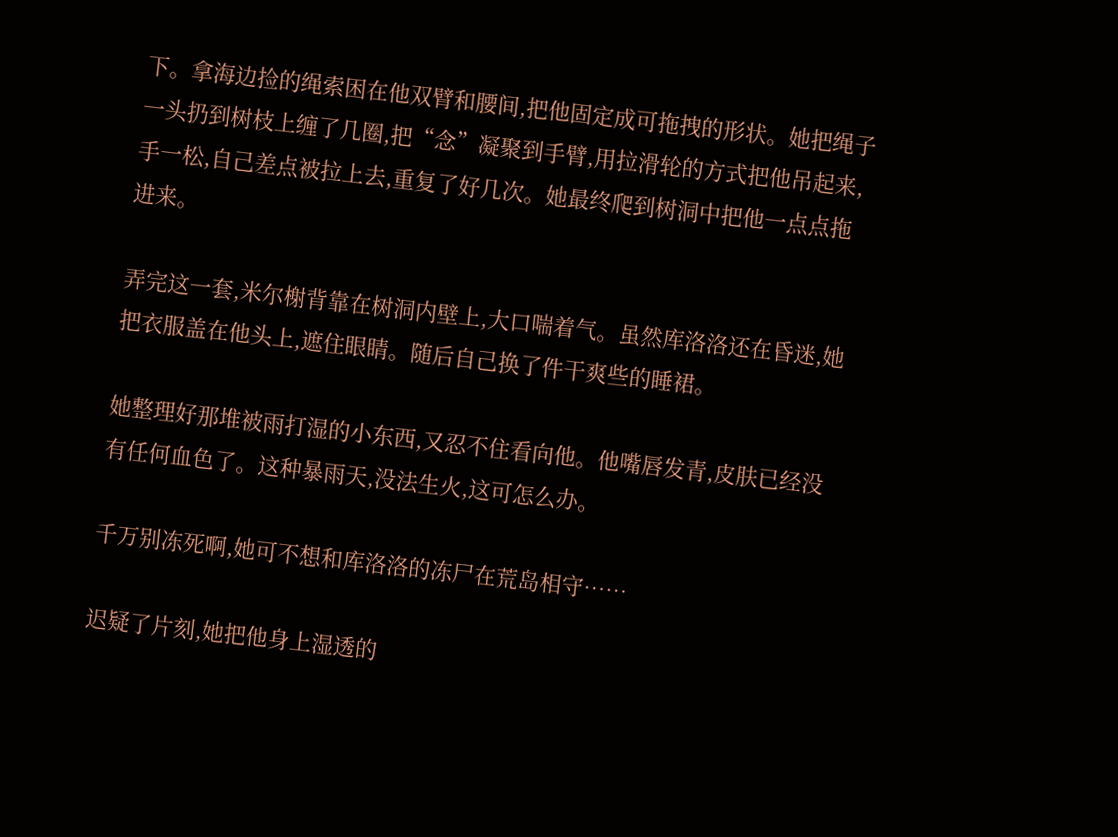下。拿海边捡的绳索困在他双臂和腰间,把他固定成可拖拽的形状。她把绳子一头扔到树枝上缠了几圈,把“念”凝聚到手臂,用拉滑轮的方式把他吊起来,手一松,自己差点被拉上去,重复了好几次。她最终爬到树洞中把他一点点拖进来。

弄完这一套,米尔榭背靠在树洞内壁上,大口喘着气。虽然库洛洛还在昏迷,她把衣服盖在他头上,遮住眼睛。随后自己换了件干爽些的睡裙。

她整理好那堆被雨打湿的小东西,又忍不住看向他。他嘴唇发青,皮肤已经没有任何血色了。这种暴雨天,没法生火,这可怎么办。

千万别冻死啊,她可不想和库洛洛的冻尸在荒岛相守……

迟疑了片刻,她把他身上湿透的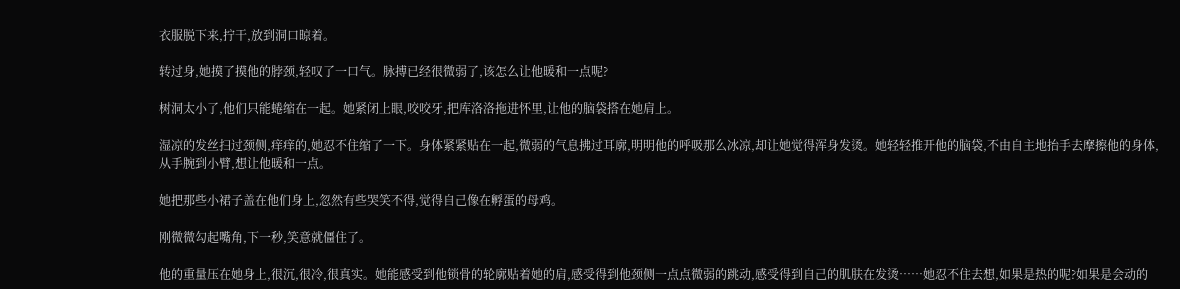衣服脱下来,拧干,放到洞口晾着。

转过身,她摸了摸他的脖颈,轻叹了一口气。脉搏已经很微弱了,该怎么让他暖和一点呢?

树洞太小了,他们只能蜷缩在一起。她紧闭上眼,咬咬牙,把库洛洛拖进怀里,让他的脑袋搭在她肩上。

湿凉的发丝扫过颈侧,痒痒的,她忍不住缩了一下。身体紧紧贴在一起,微弱的气息拂过耳廓,明明他的呼吸那么冰凉,却让她觉得浑身发烫。她轻轻推开他的脑袋,不由自主地抬手去摩擦他的身体,从手腕到小臂,想让他暖和一点。

她把那些小裙子盖在他们身上,忽然有些哭笑不得,觉得自己像在孵蛋的母鸡。

刚微微勾起嘴角,下一秒,笑意就僵住了。

他的重量压在她身上,很沉,很冷,很真实。她能感受到他锁骨的轮廓贴着她的肩,感受得到他颈侧一点点微弱的跳动,感受得到自己的肌肤在发烫……她忍不住去想,如果是热的呢?如果是会动的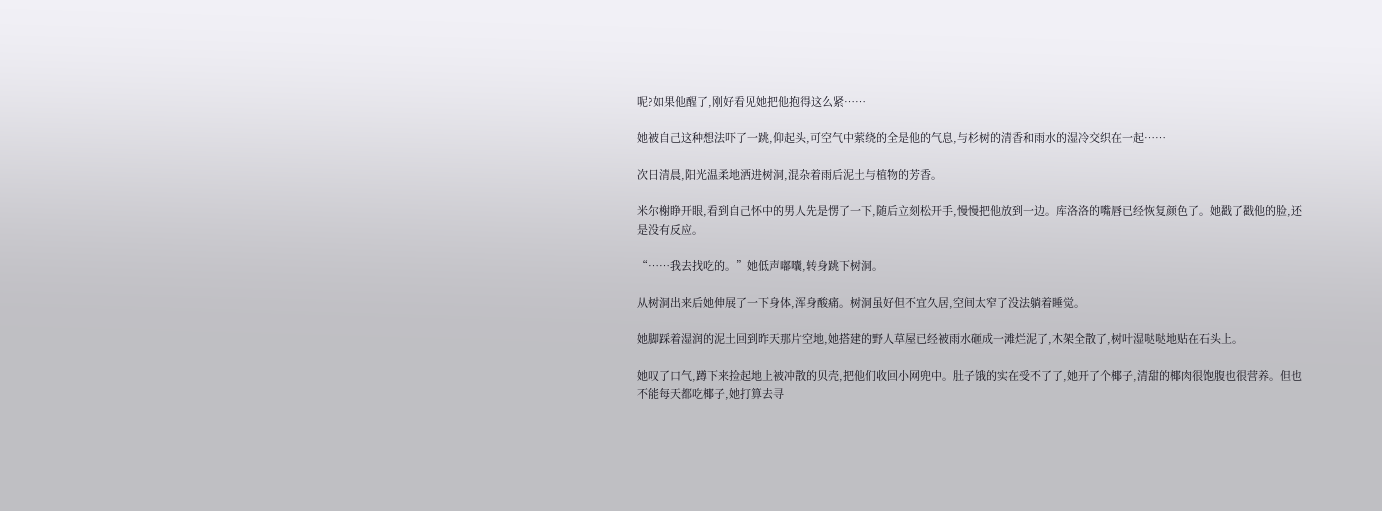呢?如果他醒了,刚好看见她把他抱得这么紧……

她被自己这种想法吓了一跳,仰起头,可空气中萦绕的全是他的气息,与杉树的清香和雨水的湿冷交织在一起……

次日清晨,阳光温柔地洒进树洞,混杂着雨后泥土与植物的芳香。

米尔榭睁开眼,看到自己怀中的男人先是愣了一下,随后立刻松开手,慢慢把他放到一边。库洛洛的嘴唇已经恢复颜色了。她戳了戳他的脸,还是没有反应。

“……我去找吃的。”她低声嘟囔,转身跳下树洞。

从树洞出来后她伸展了一下身体,浑身酸痛。树洞虽好但不宜久居,空间太窄了没法躺着睡觉。

她脚踩着湿润的泥土回到昨天那片空地,她搭建的野人草屋已经被雨水砸成一滩烂泥了,木架全散了,树叶湿哒哒地贴在石头上。

她叹了口气,蹲下来捡起地上被冲散的贝壳,把他们收回小网兜中。肚子饿的实在受不了了,她开了个椰子,清甜的椰肉很饱腹也很营养。但也不能每天都吃椰子,她打算去寻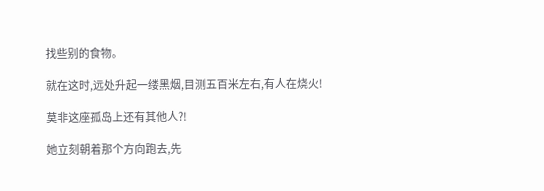找些别的食物。

就在这时,远处升起一缕黑烟,目测五百米左右,有人在烧火!

莫非这座孤岛上还有其他人?!

她立刻朝着那个方向跑去,先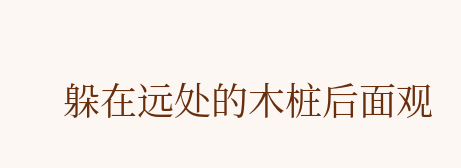躲在远处的木桩后面观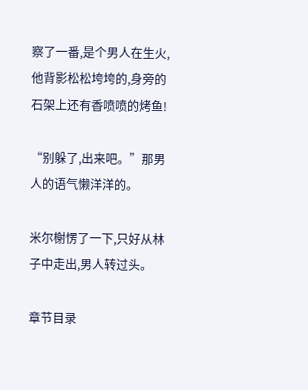察了一番,是个男人在生火,他背影松松垮垮的,身旁的石架上还有香喷喷的烤鱼!

“别躲了,出来吧。”那男人的语气懒洋洋的。

米尔榭愣了一下,只好从林子中走出,男人转过头。

章节目录